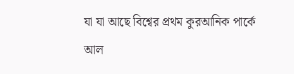যা যা আছে বিশ্বের প্রথম কুরআনিক পার্কে
আল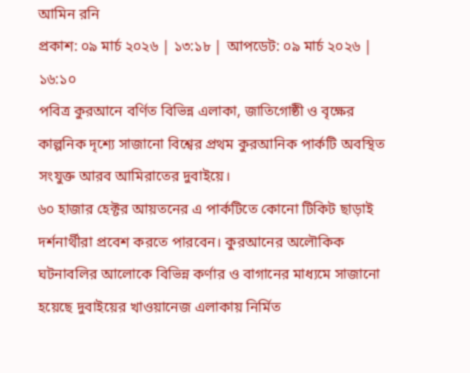আমিন রনি
প্রকাশ: ০৯ মার্চ ২০২৬ | ১৩:১৮ | আপডেট: ০৯ মার্চ ২০২৬ | ১৬:১০
পবিত্র কুরআনে বর্ণিত বিভিন্ন এলাকা, জাতিগোষ্ঠী ও বৃক্ষের কাল্পনিক দৃশ্যে সাজানো বিশ্বের প্রথম কুরআনিক পার্কটি অবস্থিত সংযুক্ত আরব আমিরাতের দুবাইয়ে।
৬০ হাজার হেক্টর আয়তনের এ পার্কটিতে কোনো টিকিট ছাড়াই দর্শনার্থীরা প্রবেশ করতে পারবেন। কুরআনের অলৌকিক ঘটনাবলির আলোকে বিভিন্ন কর্ণার ও বাগানের মাধ্যমে সাজানো হয়েছে দুবাইয়ের খাওয়ানেজ এলাকায় নির্মিত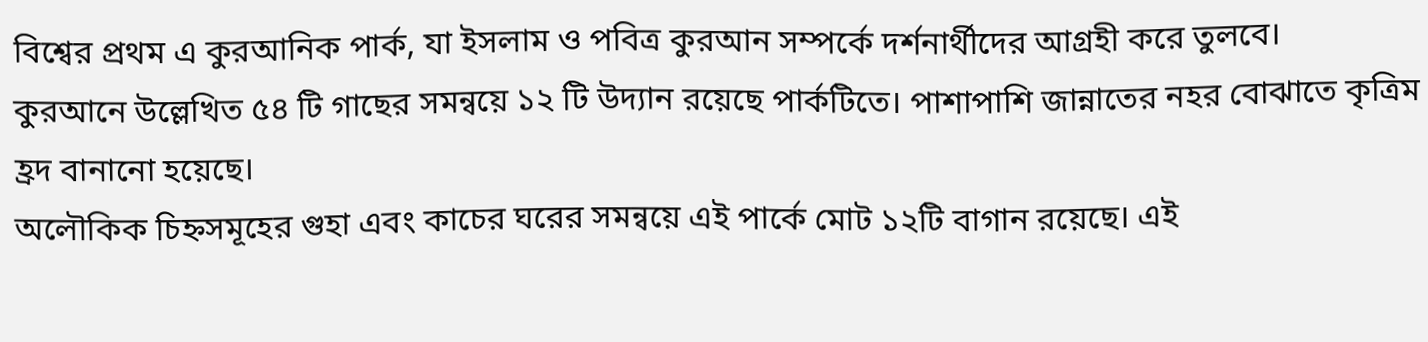বিশ্বের প্রথম এ কুরআনিক পার্ক, যা ইসলাম ও পবিত্র কুরআন সম্পর্কে দর্শনার্থীদের আগ্রহী করে তুলবে।
কুরআনে উল্লেখিত ৫৪ টি গাছের সমন্বয়ে ১২ টি উদ্যান রয়েছে পার্কটিতে। পাশাপাশি জান্নাতের নহর বোঝাতে কৃত্রিম হ্রদ বানানো হয়েছে।
অলৌকিক চিহ্নসমূহের গুহা এবং কাচের ঘরের সমন্বয়ে এই পার্কে মোট ১২টি বাগান রয়েছে। এই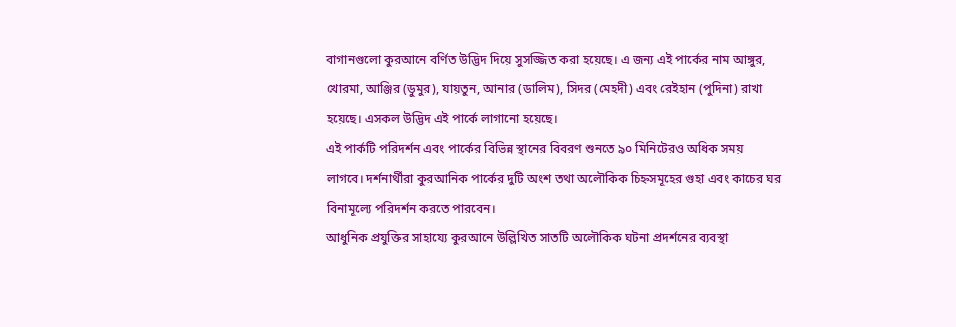বাগানগুলো কুরআনে বর্ণিত উদ্ভিদ দিয়ে সুসজ্জিত করা হয়েছে। এ জন্য এই পার্কের নাম আঙ্গুর, খোরমা, আঞ্জির (ডুমুর), যায়তুন, আনার (ডালিম), সিদর (মেহদী) এবং রেইহান (পুদিনা) রাখা হয়েছে। এসকল উদ্ভিদ এই পার্কে লাগানো হয়েছে।
এই পার্কটি পরিদর্শন এবং পার্কের বিভিন্ন স্থানের বিবরণ শুনতে ৯০ মিনিটেরও অধিক সময় লাগবে। দর্শনার্থীরা কুরআনিক পার্কের দুটি অংশ তথা অলৌকিক চিহ্নসমূহের গুহা এবং কাচের ঘর বিনামূল্যে পরিদর্শন করতে পারবেন।
আধুনিক প্রযুক্তির সাহায্যে কুরআনে উল্লিখিত সাতটি অলৌকিক ঘটনা প্রদর্শনের ব্যবস্থা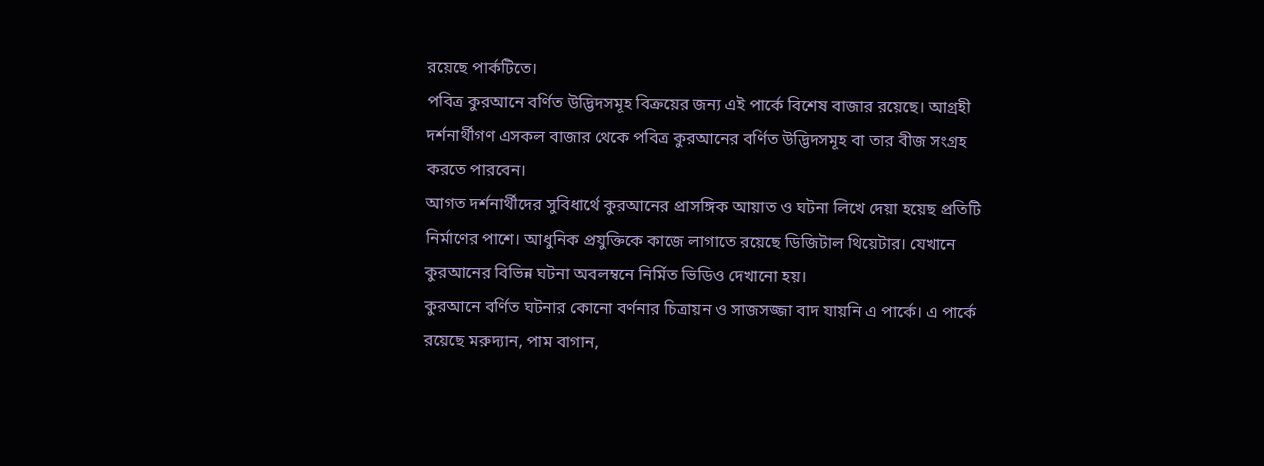রয়েছে পার্কটিতে।
পবিত্র কুরআনে বর্ণিত উদ্ভিদসমূহ বিক্রয়ের জন্য এই পার্কে বিশেষ বাজার রয়েছে। আগ্রহী দর্শনার্থীগণ এসকল বাজার থেকে পবিত্র কুরআনের বর্ণিত উদ্ভিদসমূহ বা তার বীজ সংগ্রহ করতে পারবেন।
আগত দর্শনার্থীদের সুবিধার্থে কুরআনের প্রাসঙ্গিক আয়াত ও ঘটনা লিখে দেয়া হয়েছ প্রতিটি নির্মাণের পাশে। আধুনিক প্রযুক্তিকে কাজে লাগাতে রয়েছে ডিজিটাল থিয়েটার। যেখানে কুরআনের বিভিন্ন ঘটনা অবলম্বনে নির্মিত ভিডিও দেখানো হয়।
কুরআনে বর্ণিত ঘটনার কোনো বর্ণনার চিত্রায়ন ও সাজসজ্জা বাদ যায়নি এ পার্কে। এ পার্কে রয়েছে মরুদ্যান, পাম বাগান,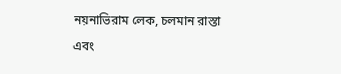নয়নাভিরাম লেক, চলমান রাস্তা এবং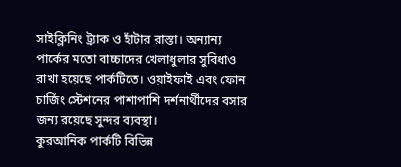সাইক্লিনিং ট্র্যাক ও হাঁটার রাস্তা। অন্যান্য পার্কের মতো বাচ্চাদের খেলাধুলার সুবিধাও রাখা হয়েছে পার্কটিতে। ওয়াইফাই এবং ফোন চার্জিং স্টেশনের পাশাপাশি দর্শনার্থীদের বসার জন্য রয়েছে সুন্দর ব্যবস্থা।
কুরআনিক পার্কটি বিভিন্ন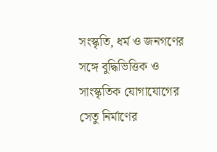সংস্কৃতি, ধর্ম ও জনগণের সঙ্গে বুদ্ধিভিত্তিক ও সাংস্কৃতিক যোগাযোগের সেতু নির্মাণের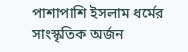পাশাপাশি ইসলাম ধর্মের সাংস্কৃতিক অর্জন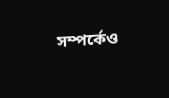সম্পর্কেও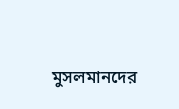মুসলমানদের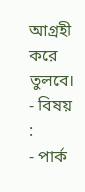আগ্রহী করে তুলবে।
- বিষয় :
- পার্ক